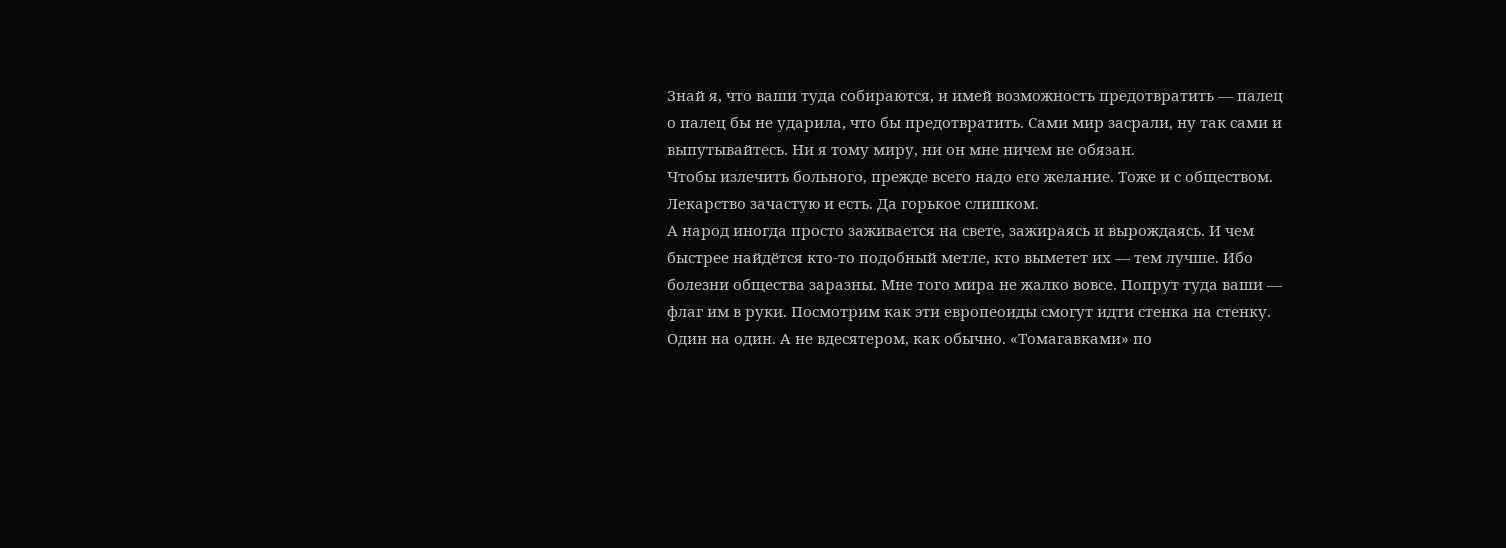Знай я, что ваши туда собираются, и имей возможность предотвратить — палец о палец бы не ударила, что бы предотвратить. Сами мир засрали, ну так сами и выпутывайтесь. Ни я тому миру, ни он мне ничем не обязан.
Чтобы излечить больного, прежде всего надо его желание. Тоже и с обществом. Лекарство зачастую и есть. Да горькое слишком.
А народ иногда просто заживается на свете, зажираясь и вырождаясь. И чем быстрее найдётся кто-то подобный метле, кто выметет их — тем лучше. Ибо болезни общества заразны. Мне того мира не жалко вовсе. Попрут туда ваши — флаг им в руки. Посмотрим как эти европеоиды смогут идти стенка на стенку. Один на один. А не вдесятером, как обычно. «Томагавками» по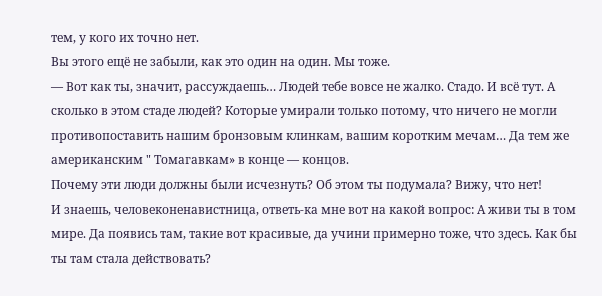тем, у кого их точно нет.
Вы этого ещё не забыли, как это один на один. Мы тоже.
— Вот как ты, значит, рассуждаешь… Людей тебе вовсе не жалко. Стадо. И всё тут. А сколько в этом стаде людей? Которые умирали только потому, что ничего не могли противопоставить нашим бронзовым клинкам, вашим коротким мечам… Да тем же американским " Томагавкам» в конце — концов.
Почему эти люди должны были исчезнуть? Об этом ты подумала? Вижу, что нет!
И знаешь, человеконенавистница, ответь-ка мне вот на какой вопрос: А живи ты в том мире. Да появись там, такие вот красивые, да учини примерно тоже, что здесь. Как бы ты там стала действовать?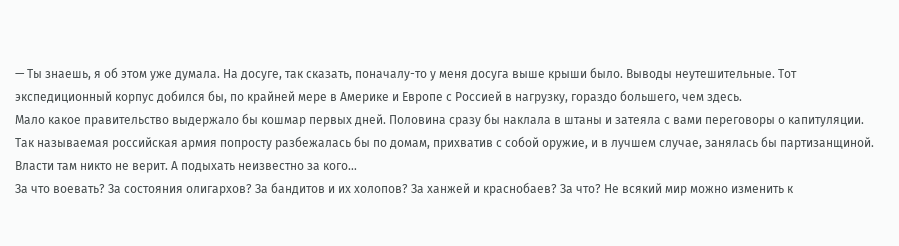— Ты знаешь, я об этом уже думала. На досуге, так сказать, поначалу-то у меня досуга выше крыши было. Выводы неутешительные. Тот экспедиционный корпус добился бы, по крайней мере в Америке и Европе с Россией в нагрузку, гораздо большего, чем здесь.
Мало какое правительство выдержало бы кошмар первых дней. Половина сразу бы наклала в штаны и затеяла с вами переговоры о капитуляции.
Так называемая российская армия попросту разбежалась бы по домам, прихватив с собой оружие, и в лучшем случае, занялась бы партизанщиной. Власти там никто не верит. А подыхать неизвестно за кого…
За что воевать? За состояния олигархов? За бандитов и их холопов? За ханжей и краснобаев? За что? Не всякий мир можно изменить к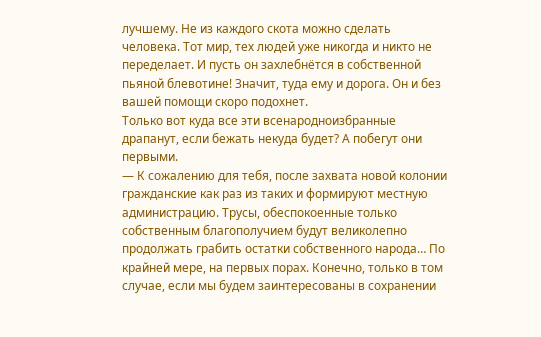лучшему. Не из каждого скота можно сделать человека. Тот мир, тех людей уже никогда и никто не переделает. И пусть он захлебнётся в собственной пьяной блевотине! Значит, туда ему и дорога. Он и без вашей помощи скоро подохнет.
Только вот куда все эти всенародноизбранные драпанут, если бежать некуда будет? А побегут они первыми.
— К сожалению для тебя, после захвата новой колонии гражданские как раз из таких и формируют местную администрацию. Трусы, обеспокоенные только собственным благополучием будут великолепно продолжать грабить остатки собственного народа… По крайней мере, на первых порах. Конечно, только в том случае, если мы будем заинтересованы в сохранении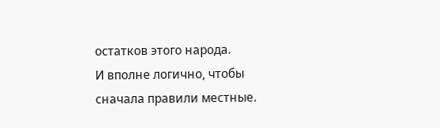остатков этого народа.
И вполне логично, чтобы сначала правили местные.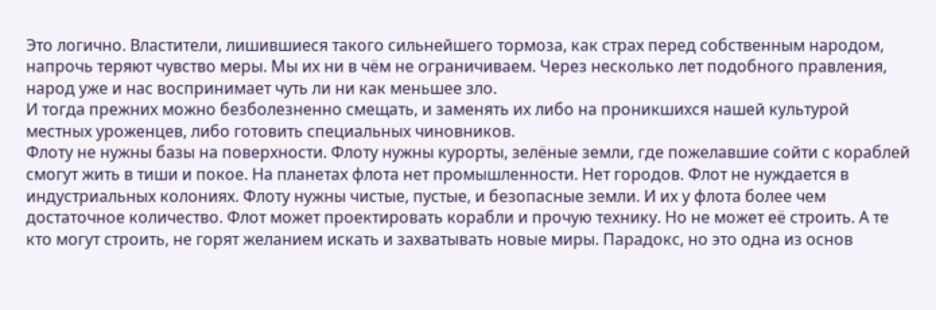Это логично. Властители, лишившиеся такого сильнейшего тормоза, как страх перед собственным народом, напрочь теряют чувство меры. Мы их ни в чём не ограничиваем. Через несколько лет подобного правления, народ уже и нас воспринимает чуть ли ни как меньшее зло.
И тогда прежних можно безболезненно смещать, и заменять их либо на проникшихся нашей культурой местных уроженцев, либо готовить специальных чиновников.
Флоту не нужны базы на поверхности. Флоту нужны курорты, зелёные земли, где пожелавшие сойти с кораблей смогут жить в тиши и покое. На планетах флота нет промышленности. Нет городов. Флот не нуждается в индустриальных колониях. Флоту нужны чистые, пустые, и безопасные земли. И их у флота более чем достаточное количество. Флот может проектировать корабли и прочую технику. Но не может её строить. А те кто могут строить, не горят желанием искать и захватывать новые миры. Парадокс, но это одна из основ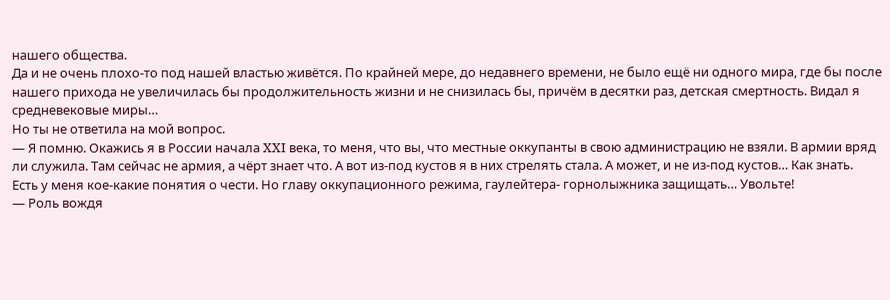нашего общества.
Да и не очень плохо-то под нашей властью живётся. По крайней мере, до недавнего времени, не было ещё ни одного мира, где бы после нашего прихода не увеличилась бы продолжительность жизни и не снизилась бы, причём в десятки раз, детская смертность. Видал я средневековые миры…
Но ты не ответила на мой вопрос.
— Я помню. Окажись я в России начала XXI века, то меня, что вы, что местные оккупанты в свою администрацию не взяли. В армии вряд ли служила. Там сейчас не армия, а чёрт знает что. А вот из-под кустов я в них стрелять стала. А может, и не из-под кустов… Как знать.
Есть у меня кое-какие понятия о чести. Но главу оккупационного режима, гаулейтера- горнолыжника защищать… Увольте!
— Роль вождя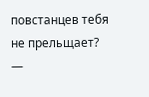повстанцев тебя не прельщает?
—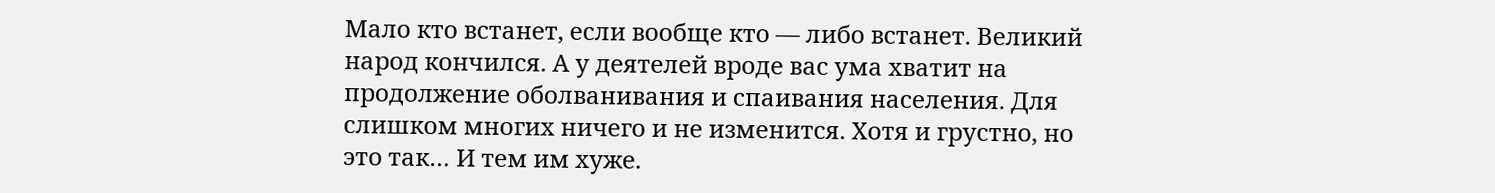Мало кто встанет, если вообще кто — либо встанет. Великий народ кончился. А у деятелей вроде вас ума хватит на продолжение оболванивания и спаивания населения. Для слишком многих ничего и не изменится. Хотя и грустно, но это так… И тем им хуже.